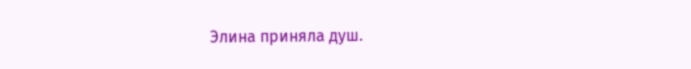Элина приняла душ.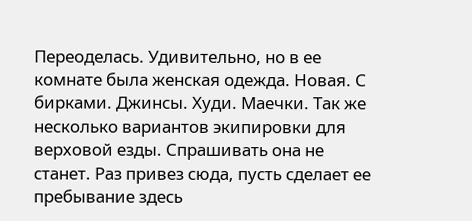Переоделась. Удивительно, но в ее комнате была женская одежда. Новая. С бирками. Джинсы. Худи. Маечки. Так же несколько вариантов экипировки для верховой езды. Спрашивать она не станет. Раз привез сюда, пусть сделает ее пребывание здесь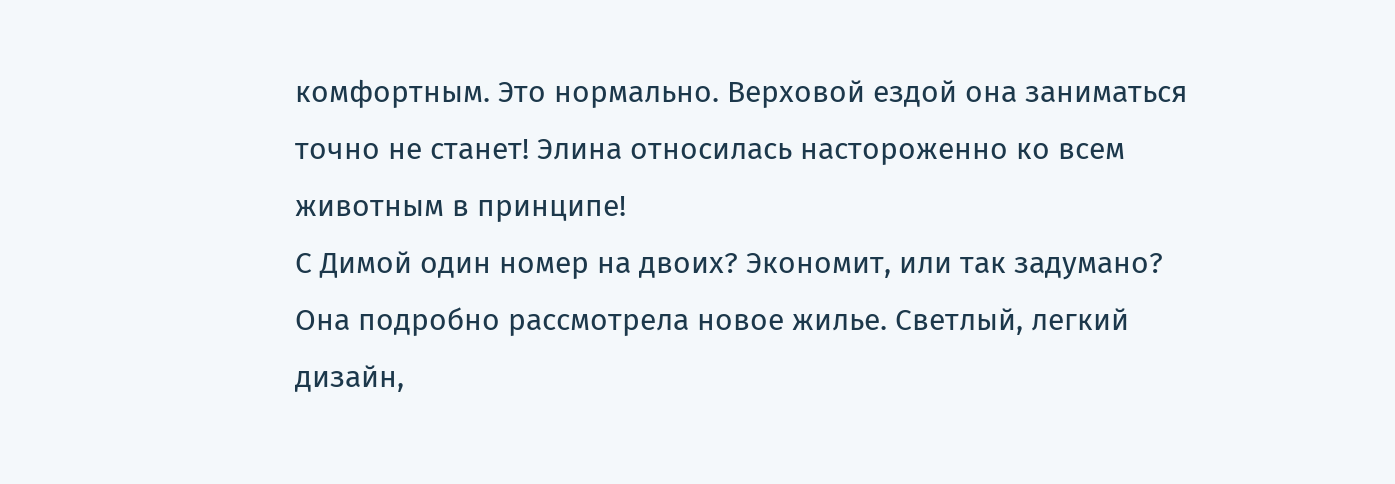комфортным. Это нормально. Верховой ездой она заниматься точно не станет! Элина относилась настороженно ко всем животным в принципе!
С Димой один номер на двоих? Экономит, или так задумано? Она подробно рассмотрела новое жилье. Светлый, легкий дизайн,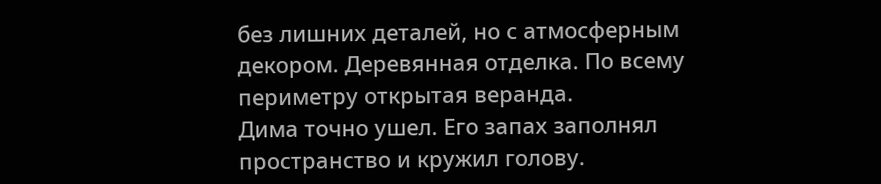без лишних деталей, но с атмосферным декором. Деревянная отделка. По всему периметру открытая веранда.
Дима точно ушел. Его запах заполнял пространство и кружил голову.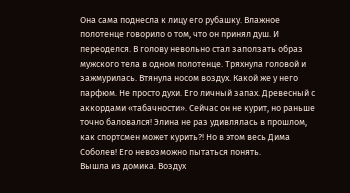Она сама поднесла к лицу его рубашку. Влажное полотенце говорило о том, что он принял душ. И переоделся. В голову невольно стал заползать образ мужского тела в одном полотенце. Тряхнула головой и зажмурилась. Втянула носом воздух. Какой же у него парфюм. Не просто духи. Его личный запах. Древесный с аккордами «табачности». Сейчас он не курит, но раньше точно баловался! Элина не раз удивлялась в прошлом, как спортсмен может курить?! Но в этом весь Дима Соболев! Его невозможно пытаться понять.
Вышла из домика. Воздух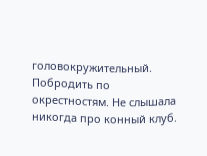головокружительный. Побродить по окрестностям. Не слышала никогда про конный клуб.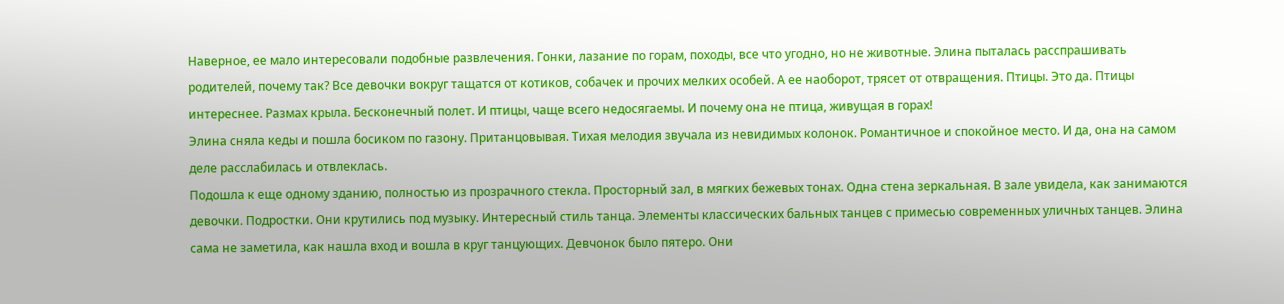Наверное, ее мало интересовали подобные развлечения. Гонки, лазание по горам, походы, все что угодно, но не животные. Элина пыталась расспрашивать родителей, почему так? Все девочки вокруг тащатся от котиков, собачек и прочих мелких особей. А ее наоборот, трясет от отвращения. Птицы. Это да. Птицы интереснее. Размах крыла. Бесконечный полет. И птицы, чаще всего недосягаемы. И почему она не птица, живущая в горах!
Элина сняла кеды и пошла босиком по газону. Пританцовывая. Тихая мелодия звучала из невидимых колонок. Романтичное и спокойное место. И да, она на самом деле расслабилась и отвлеклась.
Подошла к еще одному зданию, полностью из прозрачного стекла. Просторный зал, в мягких бежевых тонах. Одна стена зеркальная. В зале увидела, как занимаются девочки. Подростки. Они крутились под музыку. Интересный стиль танца. Элементы классических бальных танцев с примесью современных уличных танцев. Элина сама не заметила, как нашла вход и вошла в круг танцующих. Девчонок было пятеро. Они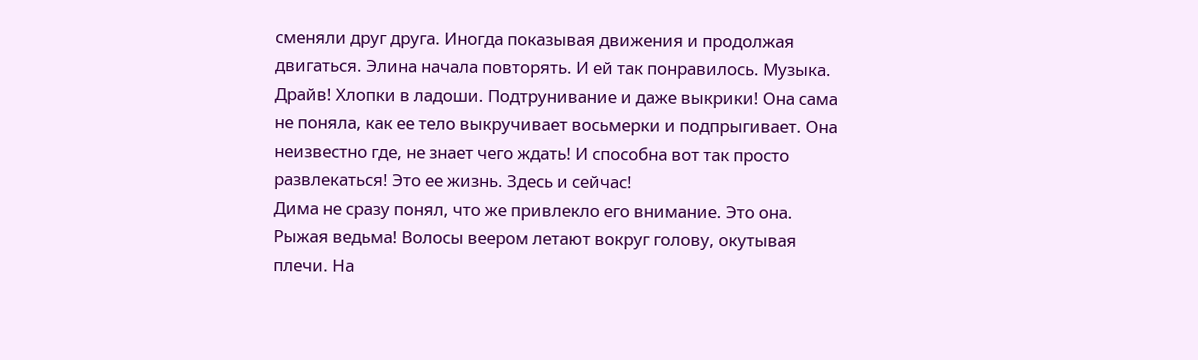сменяли друг друга. Иногда показывая движения и продолжая двигаться. Элина начала повторять. И ей так понравилось. Музыка. Драйв! Хлопки в ладоши. Подтрунивание и даже выкрики! Она сама не поняла, как ее тело выкручивает восьмерки и подпрыгивает. Она неизвестно где, не знает чего ждать! И способна вот так просто развлекаться! Это ее жизнь. Здесь и сейчас!
Дима не сразу понял, что же привлекло его внимание. Это она. Рыжая ведьма! Волосы веером летают вокруг голову, окутывая плечи. На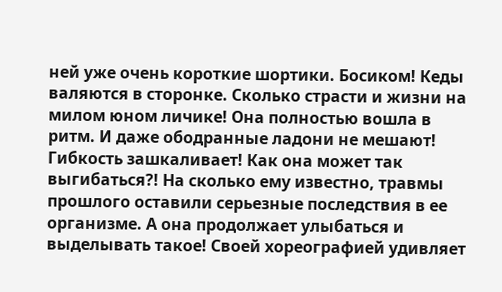ней уже очень короткие шортики. Босиком! Кеды валяются в сторонке. Сколько страсти и жизни на милом юном личике! Она полностью вошла в ритм. И даже ободранные ладони не мешают! Гибкость зашкаливает! Как она может так выгибаться?! На сколько ему известно, травмы прошлого оставили серьезные последствия в ее организме. А она продолжает улыбаться и выделывать такое! Своей хореографией удивляет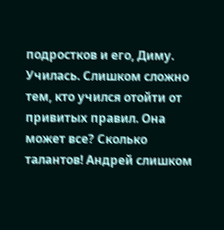подростков и его, Диму. Училась. Слишком сложно тем, кто учился отойти от привитых правил. Она может все? Сколько талантов! Андрей слишком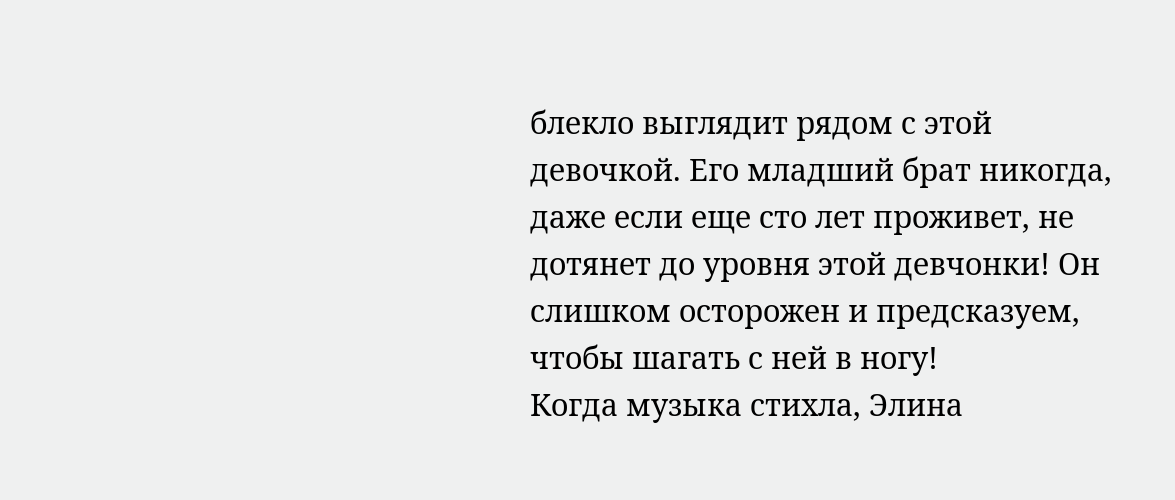блекло выглядит рядом с этой девочкой. Его младший брат никогда, даже если еще сто лет проживет, не дотянет до уровня этой девчонки! Он слишком осторожен и предсказуем, чтобы шагать с ней в ногу!
Когда музыка стихла, Элина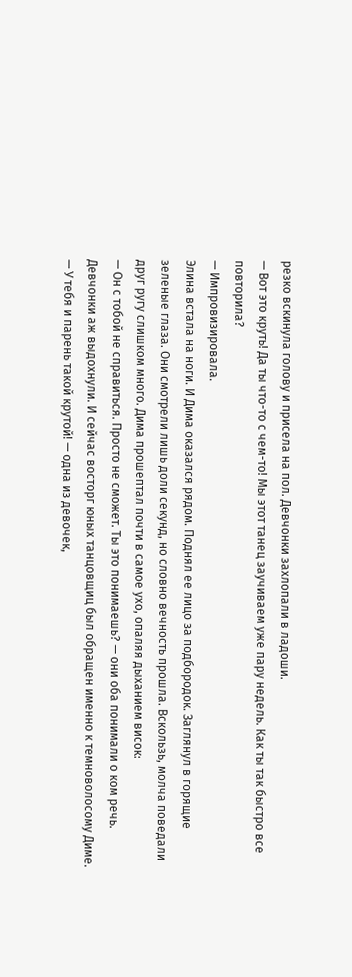резко вскинула голову и присела на пол. Девчонки захлопали в ладоши.
— Вот это круть! Да ты что-то с чем-то! Мы этот танец заучиваем уже пару недель. Как ты так быстро все повторила?
— Импровизировала.
Элина встала на ноги. И Дима оказался рядом. Поднял ее лицо за подбородок. Заглянул в горящие зеленые глаза. Они смотрели лишь доли секунд, но словно вечность прошла. Вскользь, молча поведали друг ругу слишком много. Дима прошептал почти в самое ухо, опаляя дыханием висок:
— Он с тобой не справиться. Просто не сможет. Ты это понимаешь? — они оба понимали о ком речь. Девчонки аж выдохнули. И сейчас восторг юных танцовщиц был обращен именно к темноволосому Диме.
— У тебя и парень такой крутой! — одна из девочек,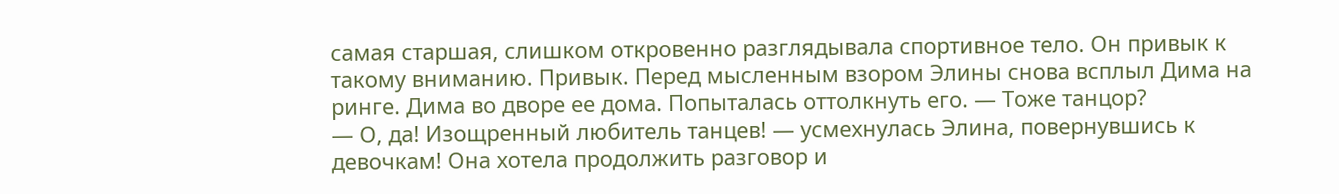самая старшая, слишком откровенно разглядывала спортивное тело. Он привык к такому вниманию. Привык. Перед мысленным взором Элины снова всплыл Дима на ринге. Дима во дворе ее дома. Попыталась оттолкнуть его. — Тоже танцор?
— О, да! Изощренный любитель танцев! — усмехнулась Элина, повернувшись к девочкам! Она хотела продолжить разговор и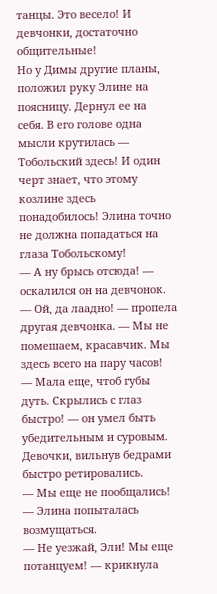танцы. Это весело! И девчонки, достаточно общительные!
Но у Димы другие планы, положил руку Элине на поясницу. Дернул ее на себя. В его голове одна мысли крутилась — Тобольский здесь! И один черт знает, что этому козлине здесь понадобилось! Элина точно не должна попадаться на глаза Тобольскому!
— А ну брысь отсюда! — оскалился он на девчонок.
— Ой, да лаадно! — пропела другая девчонка. — Мы не помешаем, красавчик. Мы здесь всего на пару часов!
— Мала еще, чтоб губы дуть. Скрылись с глаз быстро! — он умел быть убедительным и суровым. Девочки, вильнув бедрами быстро ретировались.
— Мы еще не пообщались! — Элина попыталась возмущаться.
— Не уезжай, Эли! Мы еще потанцуем! — крикнула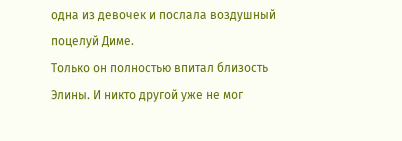одна из девочек и послала воздушный поцелуй Диме.
Только он полностью впитал близость Элины. И никто другой уже не мог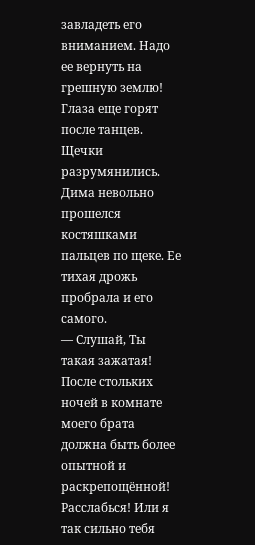завладеть его вниманием. Надо ее вернуть на грешную землю! Глаза еще горят после танцев. Щечки разрумянились. Дима невольно прошелся костяшками пальцев по щеке. Ее тихая дрожь пробрала и его самого.
— Слушай, Ты такая зажатая! После стольких ночей в комнате моего брата должна быть более опытной и раскрепощённой! Расслабься! Или я так сильно тебя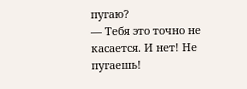пугаю?
— Тебя это точно не касается. И нет! Не пугаешь!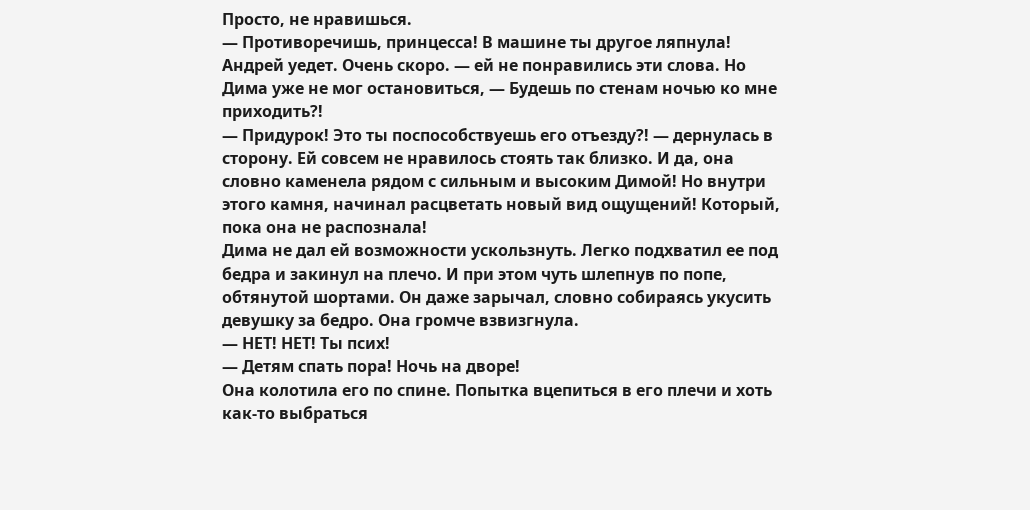Просто, не нравишься.
— Противоречишь, принцесса! В машине ты другое ляпнула! Андрей уедет. Очень скоро. — ей не понравились эти слова. Но Дима уже не мог остановиться, — Будешь по стенам ночью ко мне приходить?!
— Придурок! Это ты поспособствуешь его отъезду?! — дернулась в сторону. Ей совсем не нравилось стоять так близко. И да, она словно каменела рядом с сильным и высоким Димой! Но внутри этого камня, начинал расцветать новый вид ощущений! Который, пока она не распознала!
Дима не дал ей возможности ускользнуть. Легко подхватил ее под бедра и закинул на плечо. И при этом чуть шлепнув по попе, обтянутой шортами. Он даже зарычал, словно собираясь укусить девушку за бедро. Она громче взвизгнула.
— НЕТ! НЕТ! Ты псих!
— Детям спать пора! Ночь на дворе!
Она колотила его по спине. Попытка вцепиться в его плечи и хоть как-то выбраться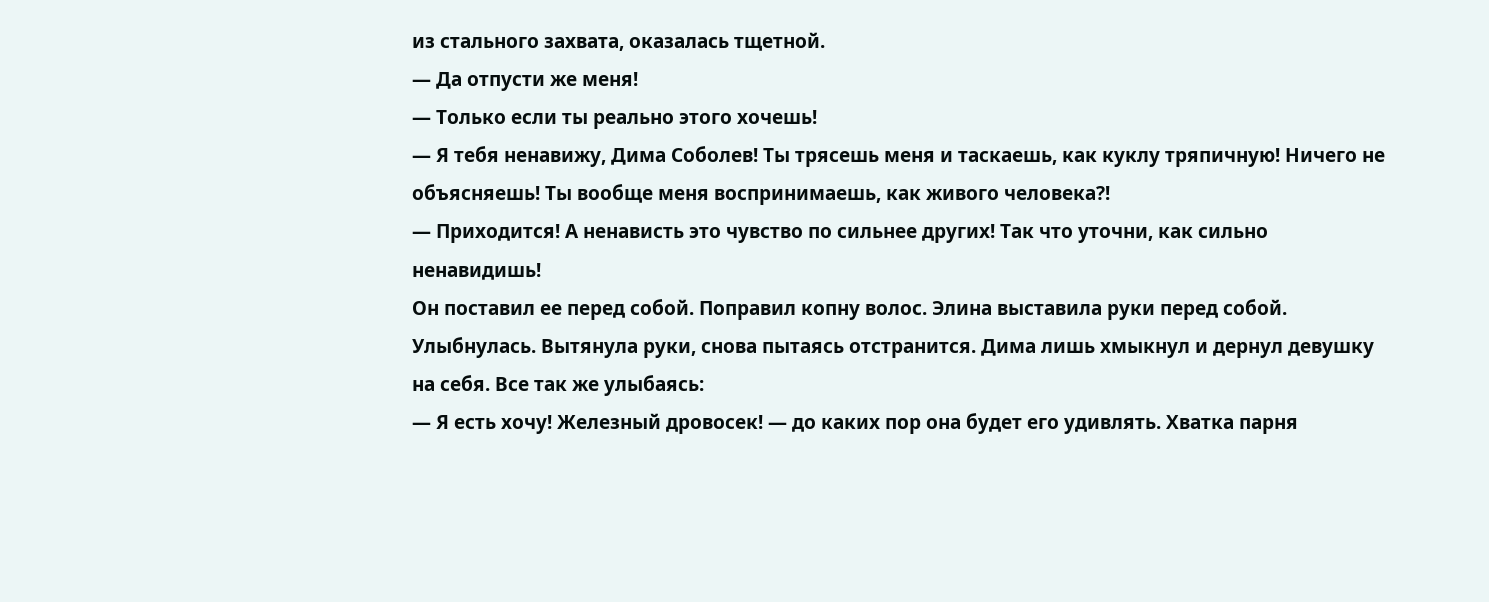из стального захвата, оказалась тщетной.
— Да отпусти же меня!
— Только если ты реально этого хочешь!
— Я тебя ненавижу, Дима Соболев! Ты трясешь меня и таскаешь, как куклу тряпичную! Ничего не объясняешь! Ты вообще меня воспринимаешь, как живого человека?!
— Приходится! А ненависть это чувство по сильнее других! Так что уточни, как сильно ненавидишь!
Он поставил ее перед собой. Поправил копну волос. Элина выставила руки перед собой. Улыбнулась. Вытянула руки, снова пытаясь отстранится. Дима лишь хмыкнул и дернул девушку на себя. Все так же улыбаясь:
— Я есть хочу! Железный дровосек! — до каких пор она будет его удивлять. Хватка парня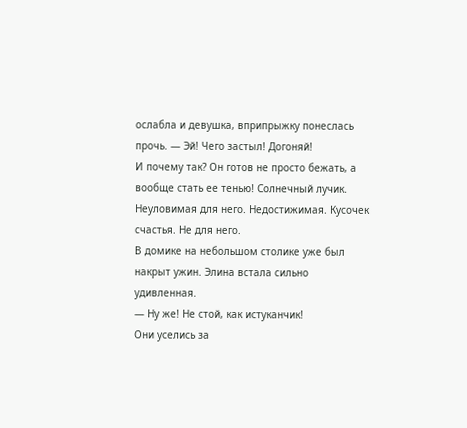ослабла и девушка, вприпрыжку понеслась прочь. — Эй! Чего застыл! Догоняй!
И почему так? Он готов не просто бежать, а вообще стать ее тенью! Солнечный лучик. Неуловимая для него. Недостижимая. Кусочек счастья. Не для него.
В домике на небольшом столике уже был накрыт ужин. Элина встала сильно удивленная.
— Ну же! Не стой, как истуканчик!
Они уселись за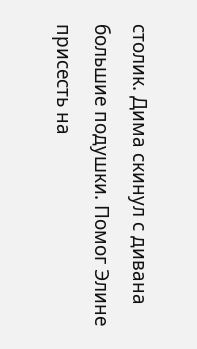столик. Дима скинул с дивана большие подушки. Помог Элине присесть на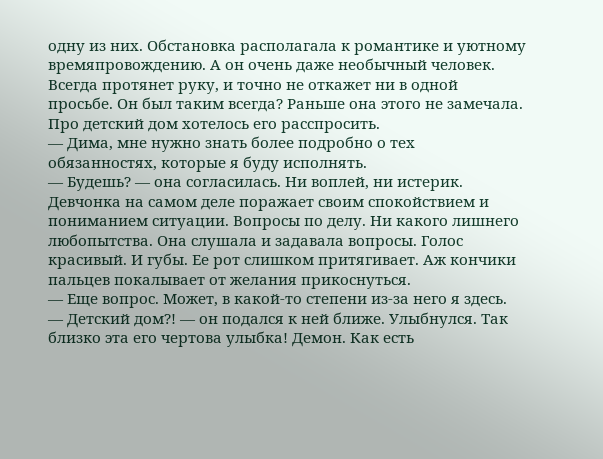одну из них. Обстановка располагала к романтике и уютному времяпровождению. А он очень даже необычный человек. Всегда протянет руку, и точно не откажет ни в одной просьбе. Он был таким всегда? Раньше она этого не замечала. Про детский дом хотелось его расспросить.
— Дима, мне нужно знать более подробно о тех обязанностях, которые я буду исполнять.
— Будешь? — она согласилась. Ни воплей, ни истерик. Девчонка на самом деле поражает своим спокойствием и пониманием ситуации. Вопросы по делу. Ни какого лишнего любопытства. Она слушала и задавала вопросы. Голос красивый. И губы. Ее рот слишком притягивает. Аж кончики пальцев покалывает от желания прикоснуться.
— Еще вопрос. Может, в какой-то степени из-за него я здесь.
— Детский дом?! — он подался к ней ближе. Улыбнулся. Так близко эта его чертова улыбка! Демон. Как есть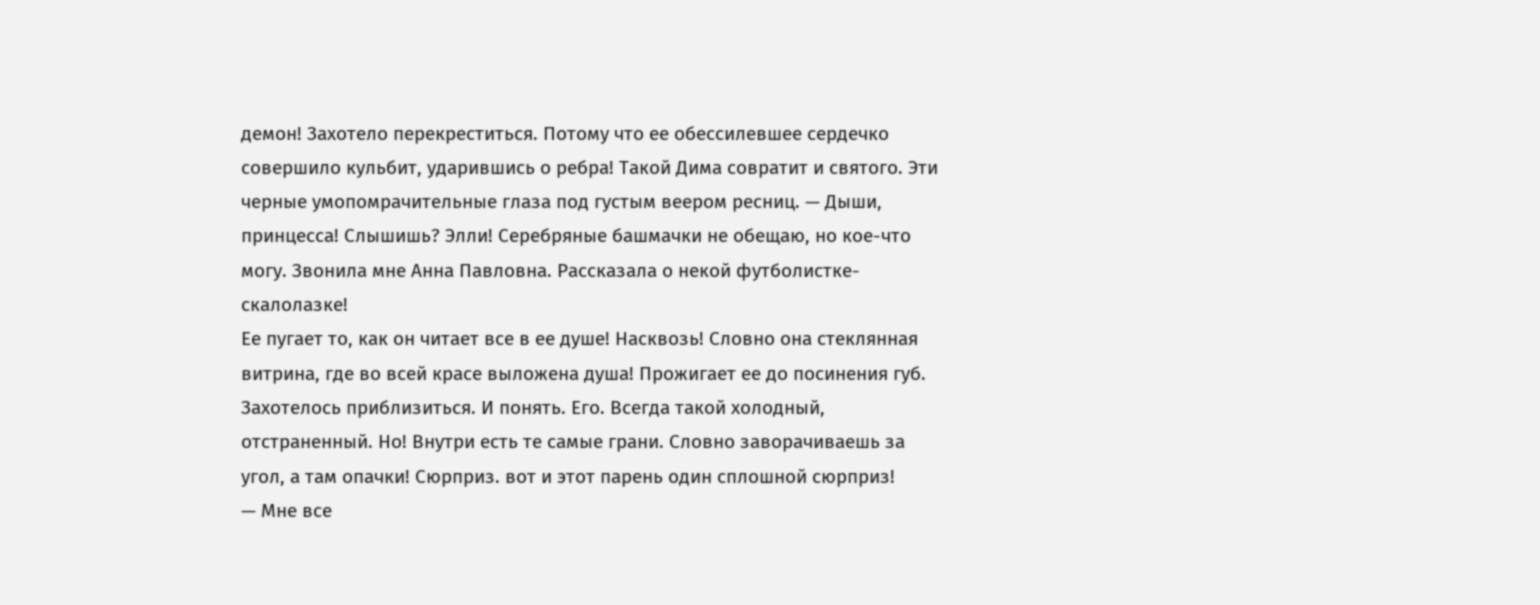демон! Захотело перекреститься. Потому что ее обессилевшее сердечко совершило кульбит, ударившись о ребра! Такой Дима совратит и святого. Эти черные умопомрачительные глаза под густым веером ресниц. — Дыши, принцесса! Слышишь? Элли! Серебряные башмачки не обещаю, но кое-что могу. Звонила мне Анна Павловна. Рассказала о некой футболистке-скалолазке!
Ее пугает то, как он читает все в ее душе! Насквозь! Словно она стеклянная витрина, где во всей красе выложена душа! Прожигает ее до посинения губ. Захотелось приблизиться. И понять. Его. Всегда такой холодный, отстраненный. Но! Внутри есть те самые грани. Словно заворачиваешь за угол, а там опачки! Сюрприз. вот и этот парень один сплошной сюрприз!
— Мне все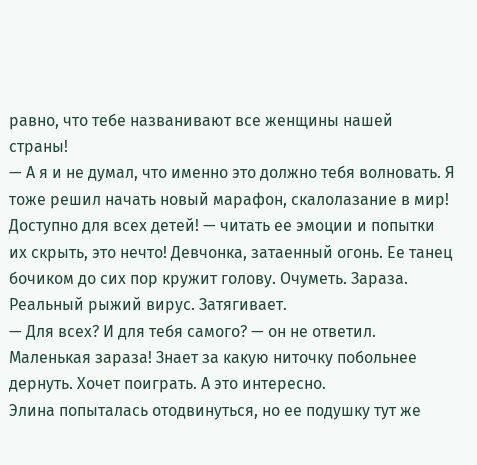равно, что тебе названивают все женщины нашей страны!
— А я и не думал, что именно это должно тебя волновать. Я тоже решил начать новый марафон, скалолазание в мир! Доступно для всех детей! — читать ее эмоции и попытки их скрыть, это нечто! Девчонка, затаенный огонь. Ее танец бочиком до сих пор кружит голову. Очуметь. Зараза. Реальный рыжий вирус. Затягивает.
— Для всех? И для тебя самого? — он не ответил. Маленькая зараза! Знает за какую ниточку побольнее дернуть. Хочет поиграть. А это интересно.
Элина попыталась отодвинуться, но ее подушку тут же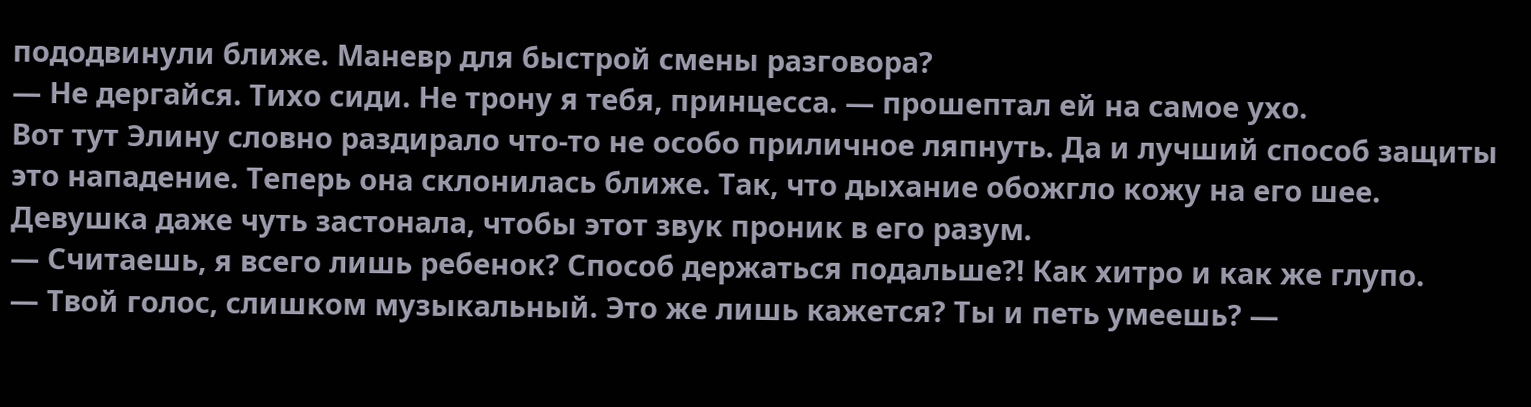пододвинули ближе. Маневр для быстрой смены разговора?
— Не дергайся. Тихо сиди. Не трону я тебя, принцесса. — прошептал ей на самое ухо.
Вот тут Элину словно раздирало что-то не особо приличное ляпнуть. Да и лучший способ защиты это нападение. Теперь она склонилась ближе. Так, что дыхание обожгло кожу на его шее. Девушка даже чуть застонала, чтобы этот звук проник в его разум.
— Считаешь, я всего лишь ребенок? Способ держаться подальше?! Как хитро и как же глупо.
— Твой голос, слишком музыкальный. Это же лишь кажется? Ты и петь умеешь? —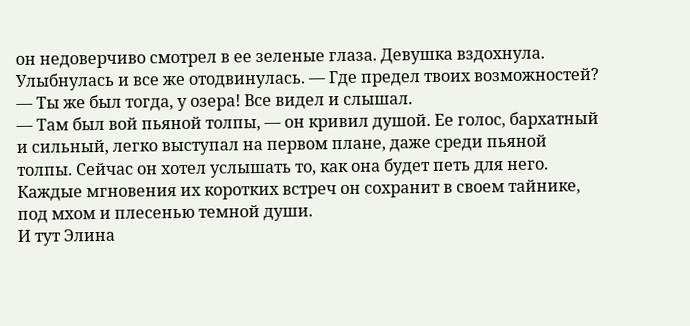он недоверчиво смотрел в ее зеленые глаза. Девушка вздохнула. Улыбнулась и все же отодвинулась. — Где предел твоих возможностей?
— Ты же был тогда, у озера! Все видел и слышал.
— Там был вой пьяной толпы, — он кривил душой. Ее голос, бархатный и сильный, легко выступал на первом плане, даже среди пьяной толпы. Сейчас он хотел услышать то, как она будет петь для него. Каждые мгновения их коротких встреч он сохранит в своем тайнике, под мхом и плесенью темной души.
И тут Элина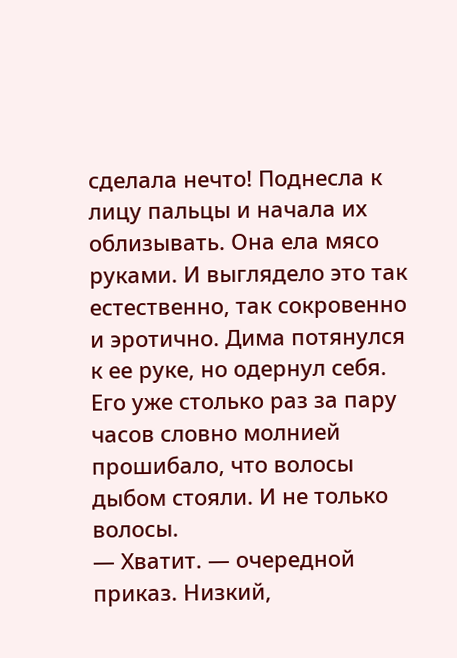сделала нечто! Поднесла к лицу пальцы и начала их облизывать. Она ела мясо руками. И выглядело это так естественно, так сокровенно и эротично. Дима потянулся к ее руке, но одернул себя. Его уже столько раз за пару часов словно молнией прошибало, что волосы дыбом стояли. И не только волосы.
— Хватит. — очередной приказ. Низкий,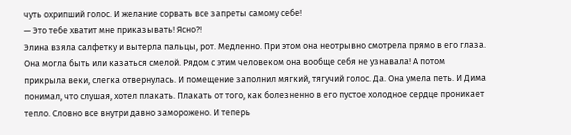чуть охрипший голос. И желание сорвать все запреты самому себе!
— Это тебе хватит мне приказывать! Ясно?!
Элина взяла салфетку и вытерла пальцы, рот. Медленно. При этом она неотрывно смотрела прямо в его глаза. Она могла быть или казаться смелой. Рядом с этим человеком она вообще себя не узнавала! А потом прикрыла веки, слегка отвернулась. И помещение заполнил мягкий, тягучий голос. Да. Она умела петь. И Дима понимал, что слушая, хотел плакать. Плакать от того, как болезненно в его пустое холодное сердце проникает тепло. Словно все внутри давно заморожено. И теперь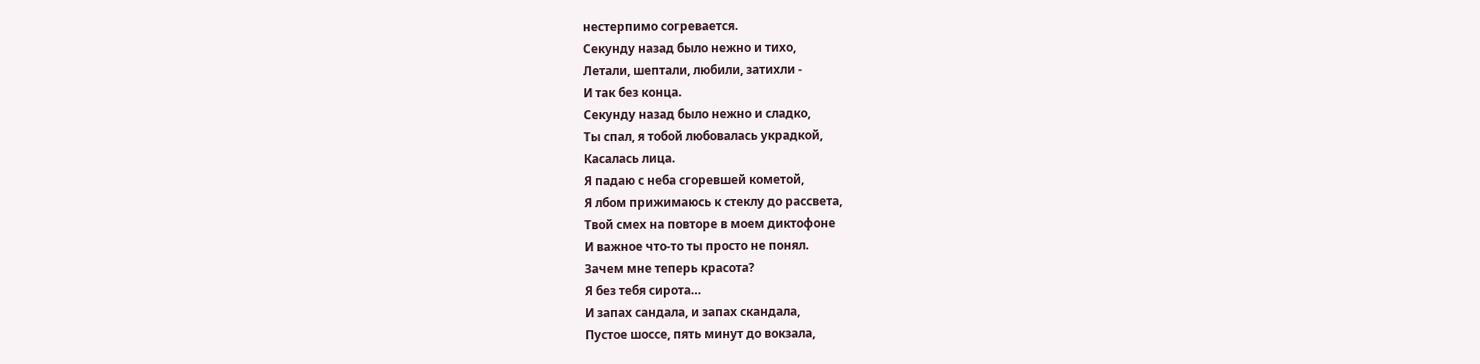нестерпимо согревается.
Секунду назад было нежно и тихо,
Летали, шептали, любили, затихли -
И так без конца.
Секунду назад было нежно и сладко,
Ты спал, я тобой любовалась украдкой,
Касалась лица.
Я падаю с неба сгоревшей кометой,
Я лбом прижимаюсь к стеклу до рассвета,
Твой смех на повторе в моем диктофоне
И важное что-то ты просто не понял.
Зачем мне теперь красота?
Я без тебя сирота…
И запах сандала, и запах скандала,
Пустое шоссе, пять минут до вокзала,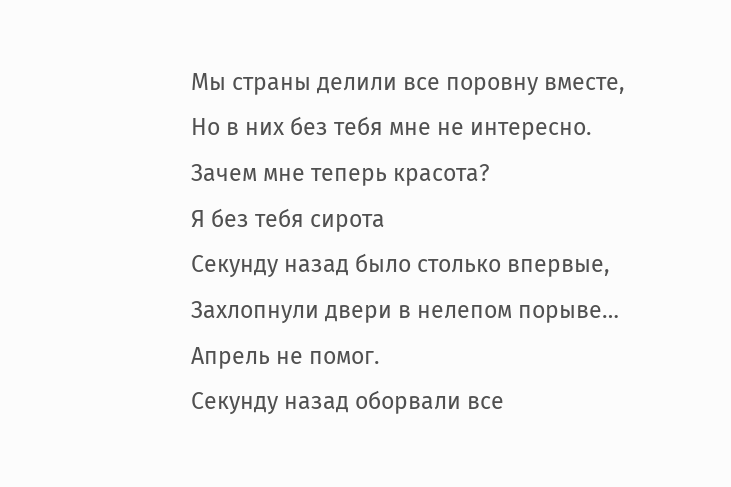Мы страны делили все поровну вместе,
Но в них без тебя мне не интересно.
Зачем мне теперь красота?
Я без тебя сирота
Секунду назад было столько впервые,
Захлопнули двери в нелепом порыве…
Апрель не помог.
Секунду назад оборвали все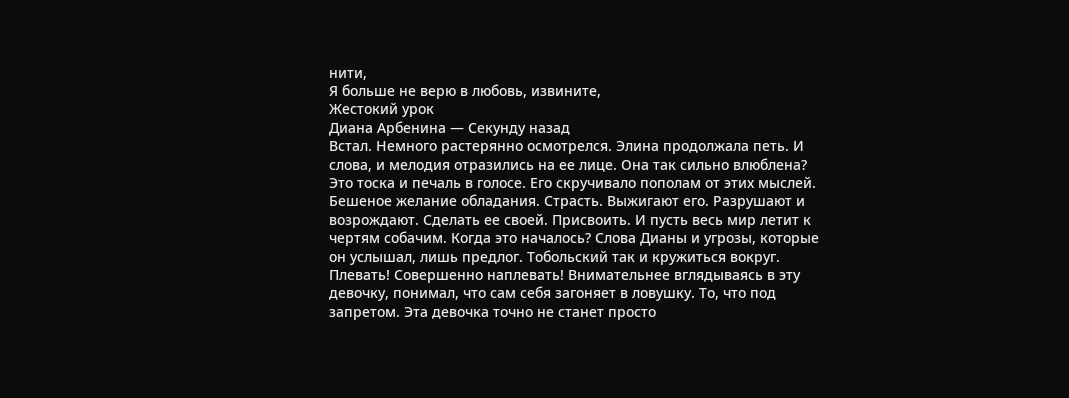нити,
Я больше не верю в любовь, извините,
Жестокий урок
Диана Арбенина — Секунду назад
Встал. Немного растерянно осмотрелся. Элина продолжала петь. И слова, и мелодия отразились на ее лице. Она так сильно влюблена? Это тоска и печаль в голосе. Его скручивало пополам от этих мыслей.
Бешеное желание обладания. Страсть. Выжигают его. Разрушают и возрождают. Сделать ее своей. Присвоить. И пусть весь мир летит к чертям собачим. Когда это началось? Слова Дианы и угрозы, которые он услышал, лишь предлог. Тобольский так и кружиться вокруг. Плевать! Совершенно наплевать! Внимательнее вглядываясь в эту девочку, понимал, что сам себя загоняет в ловушку. То, что под запретом. Эта девочка точно не станет просто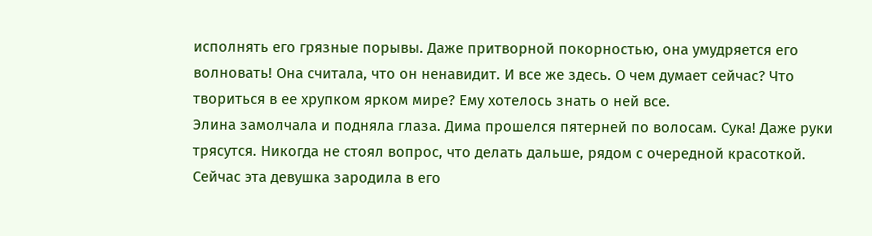исполнять его грязные порывы. Даже притворной покорностью, она умудряется его волновать! Она считала, что он ненавидит. И все же здесь. О чем думает сейчас? Что твориться в ее хрупком ярком мире? Ему хотелось знать о ней все.
Элина замолчала и подняла глаза. Дима прошелся пятерней по волосам. Сука! Даже руки трясутся. Никогда не стоял вопрос, что делать дальше, рядом с очередной красоткой. Сейчас эта девушка зародила в его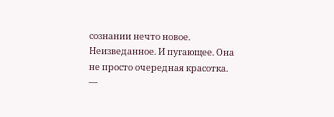сознании нечто новое. Неизведанное. И пугающее. Она не просто очередная красотка.
—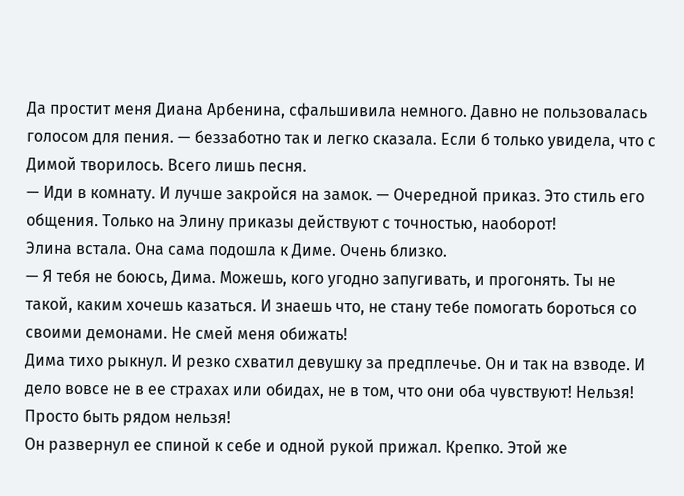Да простит меня Диана Арбенина, сфальшивила немного. Давно не пользовалась голосом для пения. — беззаботно так и легко сказала. Если б только увидела, что с Димой творилось. Всего лишь песня.
— Иди в комнату. И лучше закройся на замок. — Очередной приказ. Это стиль его общения. Только на Элину приказы действуют с точностью, наоборот!
Элина встала. Она сама подошла к Диме. Очень близко.
— Я тебя не боюсь, Дима. Можешь, кого угодно запугивать, и прогонять. Ты не такой, каким хочешь казаться. И знаешь что, не стану тебе помогать бороться со своими демонами. Не смей меня обижать!
Дима тихо рыкнул. И резко схватил девушку за предплечье. Он и так на взводе. И дело вовсе не в ее страхах или обидах, не в том, что они оба чувствуют! Нельзя! Просто быть рядом нельзя!
Он развернул ее спиной к себе и одной рукой прижал. Крепко. Этой же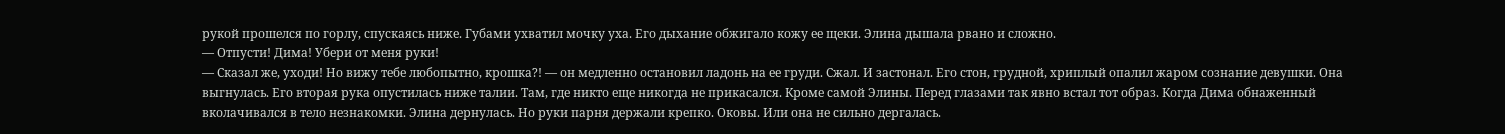рукой прошелся по горлу, спускаясь ниже. Губами ухватил мочку уха. Его дыхание обжигало кожу ее щеки. Элина дышала рвано и сложно.
— Отпусти! Дима! Убери от меня руки!
— Сказал же, уходи! Но вижу тебе любопытно, крошка?! — он медленно остановил ладонь на ее груди. Сжал. И застонал. Его стон, грудной, хриплый опалил жаром сознание девушки. Она выгнулась. Его вторая рука опустилась ниже талии. Там, где никто еще никогда не прикасался. Кроме самой Элины. Перед глазами так явно встал тот образ. Когда Дима обнаженный вколачивался в тело незнакомки. Элина дернулась. Но руки парня держали крепко. Оковы. Или она не сильно дергалась.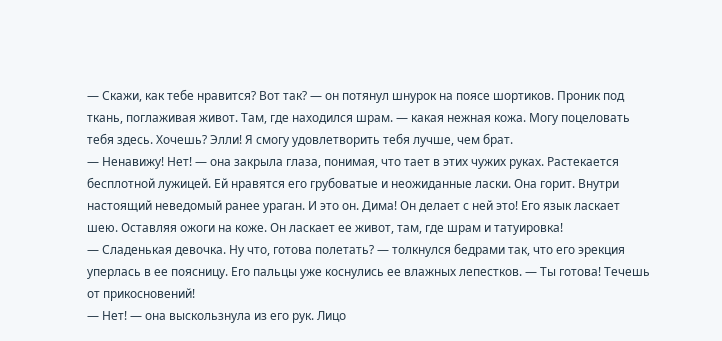— Скажи, как тебе нравится? Вот так? — он потянул шнурок на поясе шортиков. Проник под ткань, поглаживая живот. Там, где находился шрам. — какая нежная кожа. Могу поцеловать тебя здесь. Хочешь? Элли! Я смогу удовлетворить тебя лучше, чем брат.
— Ненавижу! Нет! — она закрыла глаза, понимая, что тает в этих чужих руках. Растекается бесплотной лужицей. Ей нравятся его грубоватые и неожиданные ласки. Она горит. Внутри настоящий неведомый ранее ураган. И это он. Дима! Он делает с ней это! Его язык ласкает шею. Оставляя ожоги на коже. Он ласкает ее живот, там, где шрам и татуировка!
— Сладенькая девочка. Ну что, готова полетать? — толкнулся бедрами так, что его эрекция уперлась в ее поясницу. Его пальцы уже коснулись ее влажных лепестков. — Ты готова! Течешь от прикосновений!
— Нет! — она выскользнула из его рук. Лицо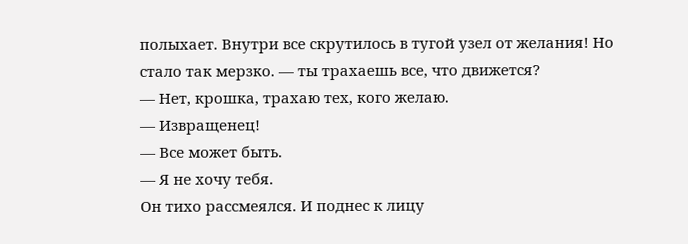полыхает. Внутри все скрутилось в тугой узел от желания! Но стало так мерзко. — ты трахаешь все, что движется?
— Нет, крошка, трахаю тех, кого желаю.
— Извращенец!
— Все может быть.
— Я не хочу тебя.
Он тихо рассмеялся. И поднес к лицу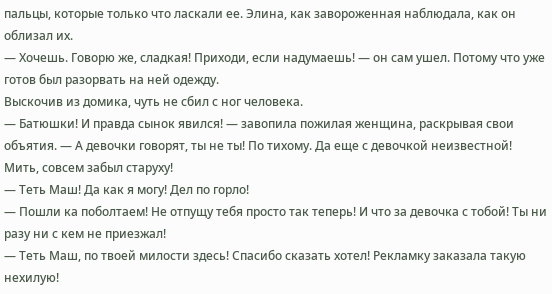пальцы, которые только что ласкали ее. Элина, как завороженная наблюдала, как он облизал их.
— Хочешь. Говорю же, сладкая! Приходи, если надумаешь! — он сам ушел. Потому что уже готов был разорвать на ней одежду.
Выскочив из домика, чуть не сбил с ног человека.
— Батюшки! И правда сынок явился! — завопила пожилая женщина, раскрывая свои объятия. — А девочки говорят, ты не ты! По тихому. Да еще с девочкой неизвестной! Мить, совсем забыл старуху!
— Теть Маш! Да как я могу! Дел по горло!
— Пошли ка поболтаем! Не отпущу тебя просто так теперь! И что за девочка с тобой! Ты ни разу ни с кем не приезжал!
— Теть Маш, по твоей милости здесь! Спасибо сказать хотел! Рекламку заказала такую нехилую!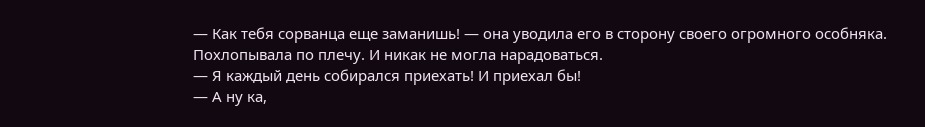— Как тебя сорванца еще заманишь! — она уводила его в сторону своего огромного особняка. Похлопывала по плечу. И никак не могла нарадоваться.
— Я каждый день собирался приехать! И приехал бы!
— А ну ка,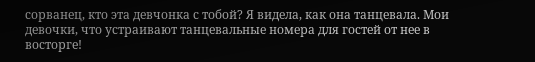сорванец, кто эта девчонка с тобой? Я видела, как она танцевала. Мои девочки, что устраивают танцевальные номера для гостей от нее в восторге!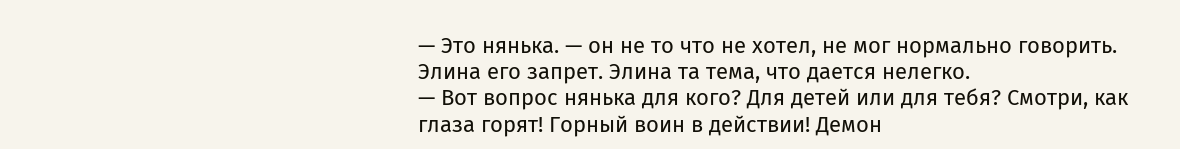— Это нянька. — он не то что не хотел, не мог нормально говорить. Элина его запрет. Элина та тема, что дается нелегко.
— Вот вопрос нянька для кого? Для детей или для тебя? Смотри, как глаза горят! Горный воин в действии! Демон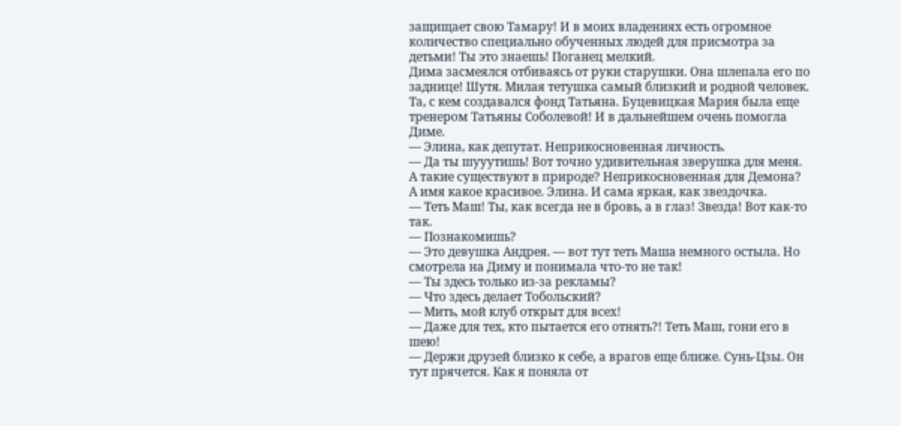защищает свою Тамару! И в моих владениях есть огромное количество специально обученных людей для присмотра за детьми! Ты это знаешь! Поганец мелкий.
Дима засмеялся отбиваясь от руки старушки. Она шлепала его по заднице! Шутя. Милая тетушка самый близкий и родной человек. Та, с кем создавался фонд Татьяна. Буцевицкая Мария была еще тренером Татьяны Соболевой! И в дальнейшем очень помогла Диме.
— Элина, как депутат. Неприкосновенная личность.
— Да ты шууутишь! Вот точно удивительная зверушка для меня. А такие существуют в природе? Неприкосновенная для Демона? А имя какое красивое. Элина. И сама яркая, как звездочка.
— Теть Маш! Ты, как всегда не в бровь, а в глаз! Звезда! Вот как-то так.
— Познакомишь?
— Это девушка Андрея. — вот тут теть Маша немного остыла. Но смотрела на Диму и понимала что-то не так!
— Ты здесь только из-за рекламы?
— Что здесь делает Тобольский?
— Мить, мой клуб открыт для всех!
— Даже для тех, кто пытается его отнять?! Теть Маш, гони его в шею!
— Держи друзей близко к себе, а врагов еще ближе. Сунь-Цзы. Он тут прячется. Как я поняла от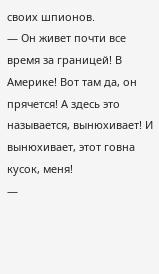своих шпионов.
— Он живет почти все время за границей! В Америке! Вот там да, он прячется! А здесь это называется, вынюхивает! И вынюхивает, этот говна кусок, меня!
—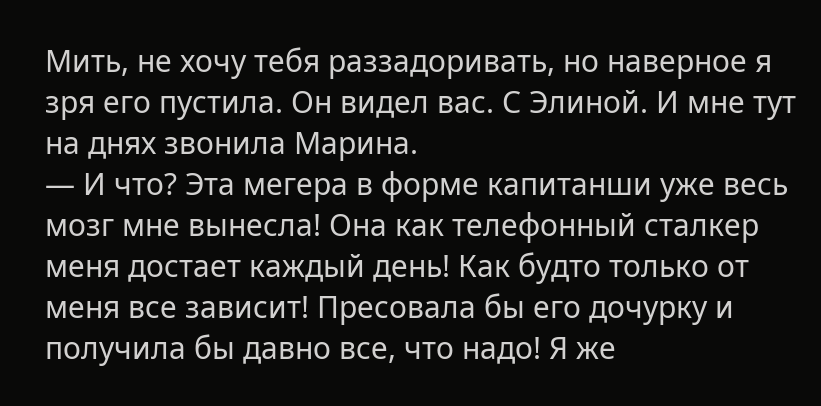Мить, не хочу тебя раззадоривать, но наверное я зря его пустила. Он видел вас. С Элиной. И мне тут на днях звонила Марина.
— И что? Эта мегера в форме капитанши уже весь мозг мне вынесла! Она как телефонный сталкер меня достает каждый день! Как будто только от меня все зависит! Пресовала бы его дочурку и получила бы давно все, что надо! Я же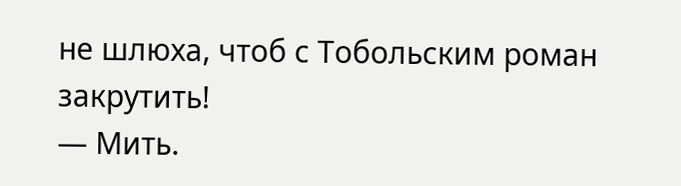не шлюха, чтоб с Тобольским роман закрутить!
— Мить.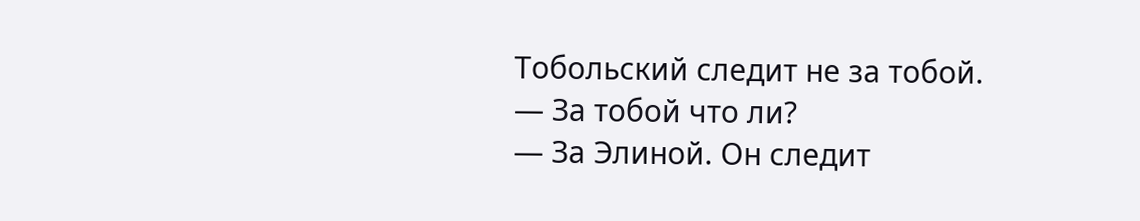Тобольский следит не за тобой.
— За тобой что ли?
— За Элиной. Он следит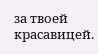за твоей красавицей.